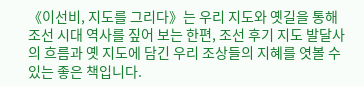《이선비, 지도를 그리다》는 우리 지도와 옛길을 통해 조선 시대 역사를 짚어 보는 한편, 조선 후기 지도 발달사의 흐름과 옛 지도에 담긴 우리 조상들의 지혜를 엿볼 수 있는 좋은 책입니다.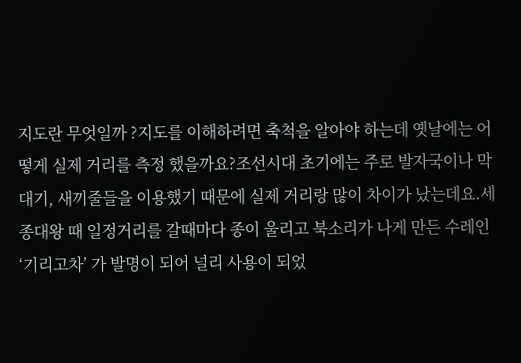지도란 무엇일까 ?지도를 이해하려면 축척을 알아야 하는데 옛날에는 어떻게 실제 거리를 측정 했을까요?조선시대 초기에는 주로 발자국이나 막대기, 새끼줄들을 이용했기 때문에 실제 거리랑 많이 차이가 났는데요.세종대왕 때 일정거리를 갈때마다 종이 울리고 북소리가 나게 만든 수레인 ‘기리고차’ 가 발명이 되어 널리 사용이 되었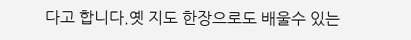다고 합니다.옛 지도 한장으로도 배울수 있는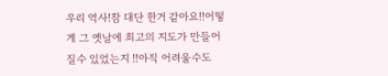우리 역사!참 대단 한거 같아요!!어떻게 그 옛날에 최고의 지도가 만들어 질수 있었는지 !!아직 어려울수도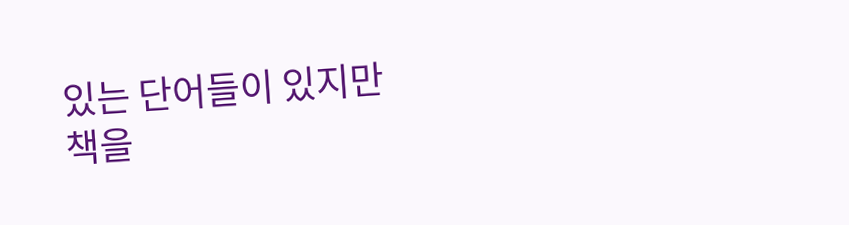있는 단어들이 있지만책을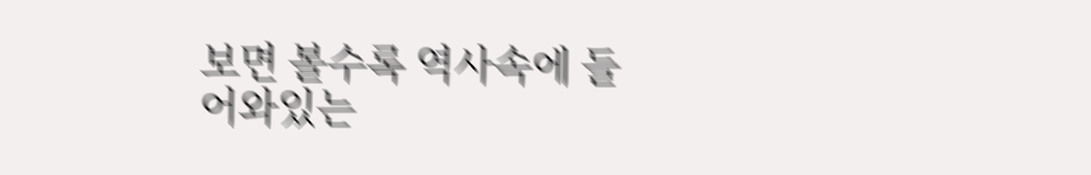보면 볼수록 역사속에 들어와있는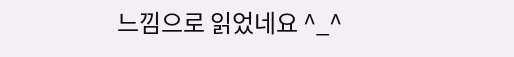느낌으로 읽었네요 ^_^